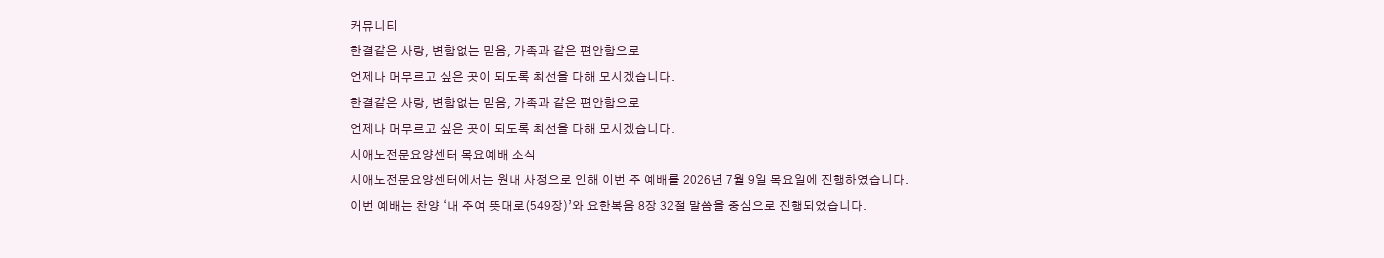커뮤니티
한결같은 사랑, 변함없는 믿음, 가족과 같은 편안함으로
언제나 머무르고 싶은 곳이 되도록 최선을 다해 모시겠습니다.
한결같은 사랑, 변함없는 믿음, 가족과 같은 편안함으로
언제나 머무르고 싶은 곳이 되도록 최선을 다해 모시겠습니다.
시애노전문요양센터 목요예배 소식
시애노전문요양센터에서는 원내 사정으로 인해 이번 주 예배를 2026년 7월 9일 목요일에 진행하였습니다.
이번 예배는 찬양 ‘내 주여 뜻대로(549장)’와 요한복음 8장 32절 말씀을 중심으로 진행되었습니다.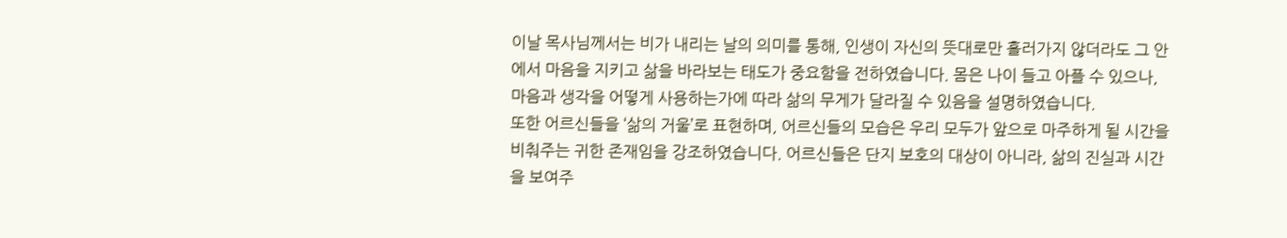이날 목사님께서는 비가 내리는 날의 의미를 통해, 인생이 자신의 뜻대로만 흘러가지 않더라도 그 안에서 마음을 지키고 삶을 바라보는 태도가 중요함을 전하였습니다. 몸은 나이 들고 아플 수 있으나, 마음과 생각을 어떻게 사용하는가에 따라 삶의 무게가 달라질 수 있음을 설명하였습니다.
또한 어르신들을 ‘삶의 거울’로 표현하며, 어르신들의 모습은 우리 모두가 앞으로 마주하게 될 시간을 비춰주는 귀한 존재임을 강조하였습니다. 어르신들은 단지 보호의 대상이 아니라, 삶의 진실과 시간을 보여주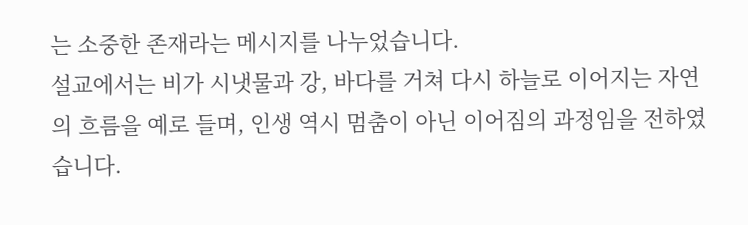는 소중한 존재라는 메시지를 나누었습니다.
설교에서는 비가 시냇물과 강, 바다를 거쳐 다시 하늘로 이어지는 자연의 흐름을 예로 들며, 인생 역시 멈춤이 아닌 이어짐의 과정임을 전하였습니다.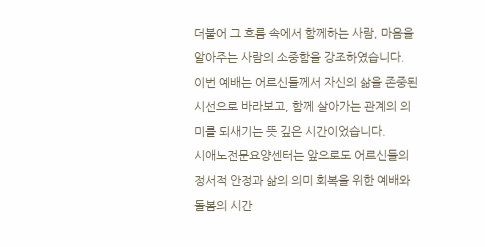더불어 그 흐름 속에서 함께하는 사람, 마음을 알아주는 사람의 소중함을 강조하였습니다.
이번 예배는 어르신들께서 자신의 삶을 존중된 시선으로 바라보고, 함께 살아가는 관계의 의미를 되새기는 뜻 깊은 시간이었습니다.
시애노전문요양센터는 앞으로도 어르신들의 정서적 안정과 삶의 의미 회복을 위한 예배와 돌봄의 시간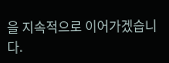을 지속적으로 이어가겠습니다.